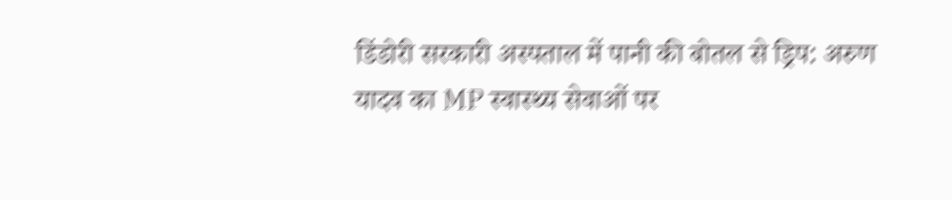डिंडोरी सरकारी अस्पताल में पानी की बोतल से ड्रिप: अरुण यादव का MP स्वास्थ्य सेवाओं पर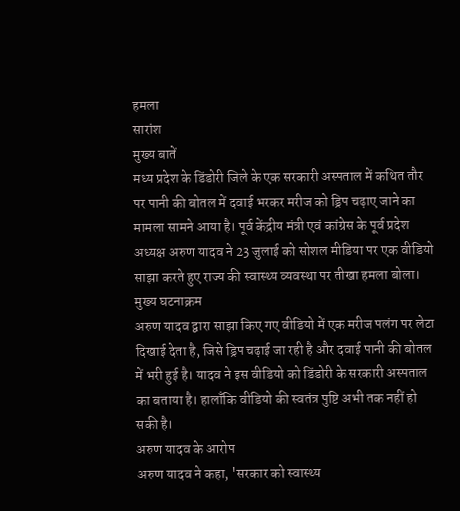हमला
सारांश
मुख्य बातें
मध्य प्रदेश के डिंडोरी जिले के एक सरकारी अस्पताल में कथित तौर पर पानी की बोतल में दवाई भरकर मरीज को ड्रिप चढ़ाए जाने का मामला सामने आया है। पूर्व केंद्रीय मंत्री एवं कांग्रेस के पूर्व प्रदेश अध्यक्ष अरुण यादव ने 23 जुलाई को सोशल मीडिया पर एक वीडियो साझा करते हुए राज्य की स्वास्थ्य व्यवस्था पर तीखा हमला बोला।
मुख्य घटनाक्रम
अरुण यादव द्वारा साझा किए गए वीडियो में एक मरीज पलंग पर लेटा दिखाई देता है, जिसे ड्रिप चढ़ाई जा रही है और दवाई पानी की बोतल में भरी हुई है। यादव ने इस वीडियो को डिंडोरी के सरकारी अस्पताल का बताया है। हालाँकि वीडियो की स्वतंत्र पुष्टि अभी तक नहीं हो सकी है।
अरुण यादव के आरोप
अरुण यादव ने कहा, 'सरकार को स्वास्थ्य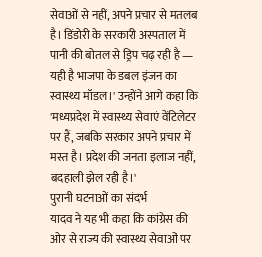सेवाओं से नहीं, अपने प्रचार से मतलब है। डिंडोरी के सरकारी अस्पताल में पानी की बोतल से ड्रिप चढ़ रही है — यही है भाजपा के डबल इंजन का स्वास्थ्य मॉडल।' उन्होंने आगे कहा कि 'मध्यप्रदेश में स्वास्थ्य सेवाएं वेंटिलेटर पर हैं, जबकि सरकार अपने प्रचार में मस्त है। प्रदेश की जनता इलाज नहीं, बदहाली झेल रही है।'
पुरानी घटनाओं का संदर्भ
यादव ने यह भी कहा कि कांग्रेस की ओर से राज्य की स्वास्थ्य सेवाओं पर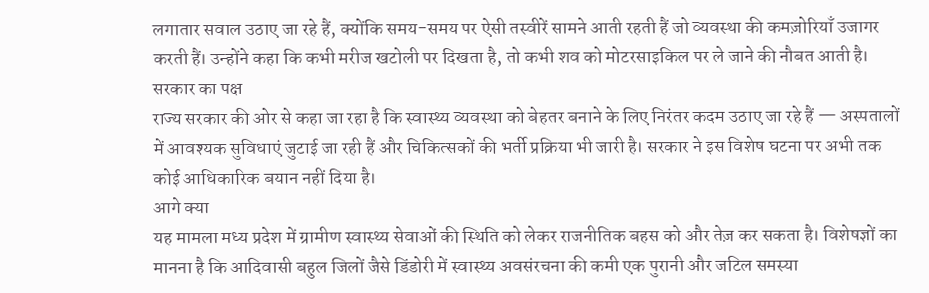लगातार सवाल उठाए जा रहे हैं, क्योंकि समय-समय पर ऐसी तस्वीरें सामने आती रहती हैं जो व्यवस्था की कमज़ोरियाँ उजागर करती हैं। उन्होंने कहा कि कभी मरीज खटोली पर दिखता है, तो कभी शव को मोटरसाइकिल पर ले जाने की नौबत आती है।
सरकार का पक्ष
राज्य सरकार की ओर से कहा जा रहा है कि स्वास्थ्य व्यवस्था को बेहतर बनाने के लिए निरंतर कदम उठाए जा रहे हैं — अस्पतालों में आवश्यक सुविधाएं जुटाई जा रही हैं और चिकित्सकों की भर्ती प्रक्रिया भी जारी है। सरकार ने इस विशेष घटना पर अभी तक कोई आधिकारिक बयान नहीं दिया है।
आगे क्या
यह मामला मध्य प्रदेश में ग्रामीण स्वास्थ्य सेवाओं की स्थिति को लेकर राजनीतिक बहस को और तेज़ कर सकता है। विशेषज्ञों का मानना है कि आदिवासी बहुल जिलों जैसे डिंडोरी में स्वास्थ्य अवसंरचना की कमी एक पुरानी और जटिल समस्या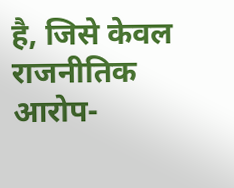है, जिसे केवल राजनीतिक आरोप-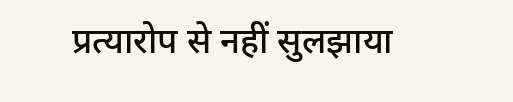प्रत्यारोप से नहीं सुलझाया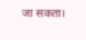जा सकता।